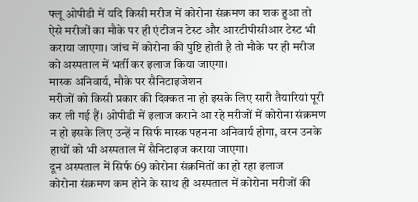फ्लू ओपीडी में यदि किसी मरीज में कोरोना संक्रमण का शक हुआ तो ऐसे मरीजों का मौके पर ही एंटीजन टेस्ट और आरटीपीसीआर टेस्ट भी कराया जाएगा। जांच में कोरोना की पुष्टि होती है तो मौके पर ही मरीज को अस्पताल में भर्ती कर इलाज किया जाएगा।
मास्क अनिवार्य, मौके पर सैनिटाइजेशन
मरीजों को किसी प्रकार की दिक्कत ना हो इसके लिए सारी तैयारियां पूरी कर ली गई हैं। ओपीडी में इलाज कराने आ रहे मरीजों में कोरोना संक्रमण न हो इसके लिए उन्हें न सिर्फ मास्क पहनना अनिवार्य होगा, वरन उनके हाथों को भी अस्पताल में सैनिटाइज कराया जाएगा।
दून अस्पताल में सिर्फ 69 कोरोना संक्रमितों का हो रहा इलाज
कोरोना संक्रमण कम होने के साथ ही अस्पताल में कोरोना मरीजों की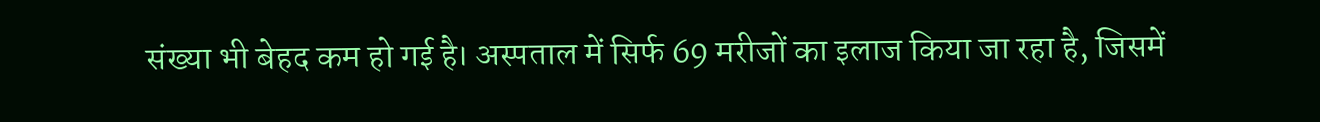संख्या भी बेहद कम हो गई है। अस्पताल में सिर्फ 69 मरीजों का इलाज किया जा रहा है, जिसमें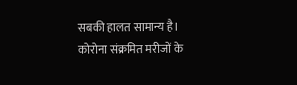सबकी हालत सामान्य है।
कोरोना संक्रमित मरीजों के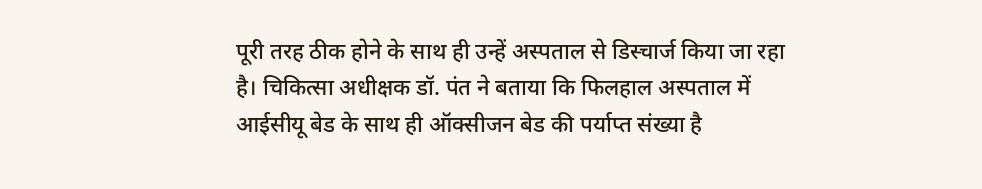पूरी तरह ठीक होने के साथ ही उन्हें अस्पताल से डिस्चार्ज किया जा रहा है। चिकित्सा अधीक्षक डॉ. पंत ने बताया कि फिलहाल अस्पताल में आईसीयू बेड के साथ ही ऑक्सीजन बेड की पर्याप्त संख्या है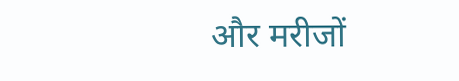और मरीजों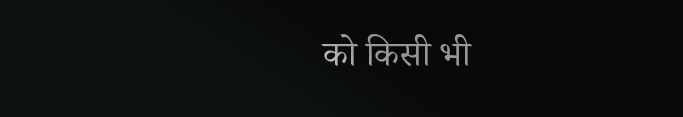को किसी भी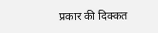प्रकार की दिक्कत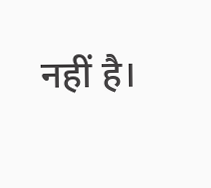नहीं है।